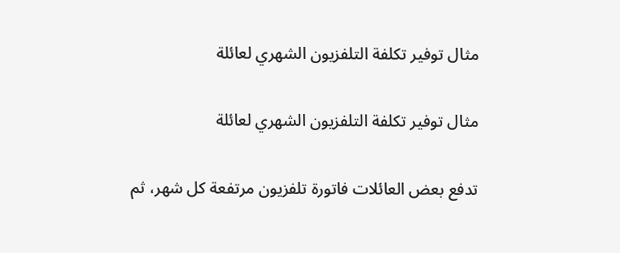مثال توفير تكلفة التلفزيون الشهري لعائلة

مثال توفير تكلفة التلفزيون الشهري لعائلة

تدفع بعض العائلات فاتورة تلفزيون مرتفعة كل شهر، ثم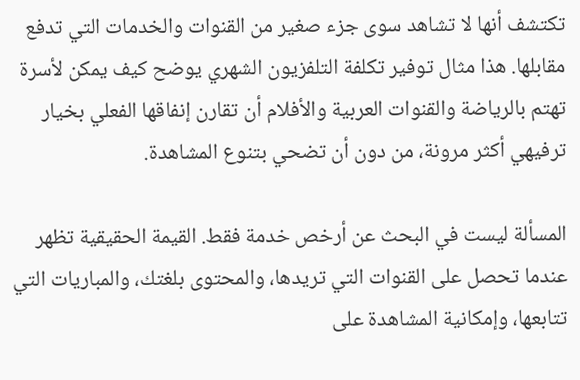تكتشف أنها لا تشاهد سوى جزء صغير من القنوات والخدمات التي تدفع مقابلها. هذا مثال توفير تكلفة التلفزيون الشهري يوضح كيف يمكن لأسرة تهتم بالرياضة والقنوات العربية والأفلام أن تقارن إنفاقها الفعلي بخيار ترفيهي أكثر مرونة، من دون أن تضحي بتنوع المشاهدة.

المسألة ليست في البحث عن أرخص خدمة فقط. القيمة الحقيقية تظهر عندما تحصل على القنوات التي تريدها، والمحتوى بلغتك، والمباريات التي تتابعها، وإمكانية المشاهدة على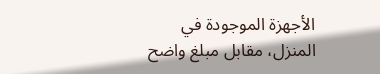الأجهزة الموجودة في المنزل، مقابل مبلغ واضح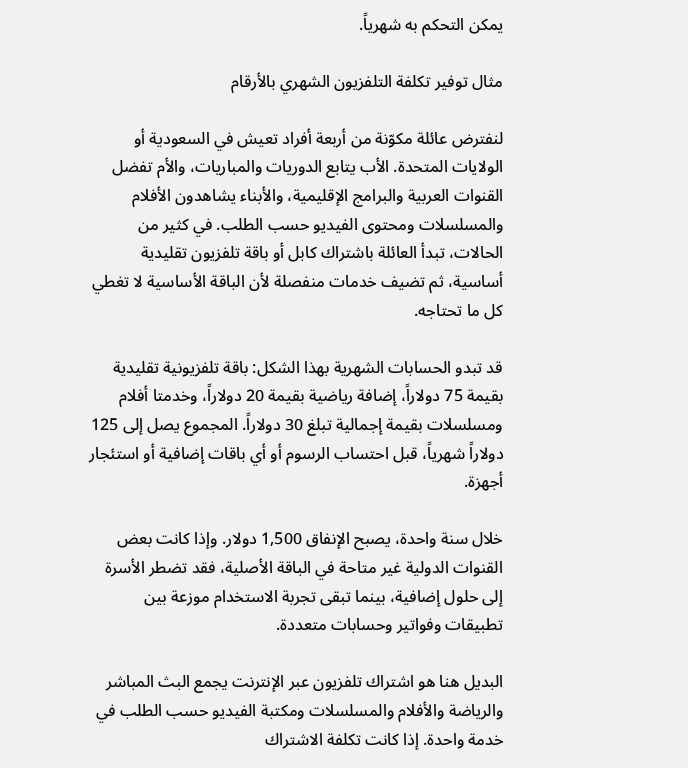يمكن التحكم به شهرياً.

مثال توفير تكلفة التلفزيون الشهري بالأرقام

لنفترض عائلة مكوّنة من أربعة أفراد تعيش في السعودية أو الولايات المتحدة. الأب يتابع الدوريات والمباريات، والأم تفضل القنوات العربية والبرامج الإقليمية، والأبناء يشاهدون الأفلام والمسلسلات ومحتوى الفيديو حسب الطلب. في كثير من الحالات، تبدأ العائلة باشتراك كابل أو باقة تلفزيون تقليدية أساسية، ثم تضيف خدمات منفصلة لأن الباقة الأساسية لا تغطي كل ما تحتاجه.

قد تبدو الحسابات الشهرية بهذا الشكل: باقة تلفزيونية تقليدية بقيمة 75 دولاراً، إضافة رياضية بقيمة 20 دولاراً، وخدمتا أفلام ومسلسلات بقيمة إجمالية تبلغ 30 دولاراً. المجموع يصل إلى 125 دولاراً شهرياً، قبل احتساب الرسوم أو أي باقات إضافية أو استئجار أجهزة.

خلال سنة واحدة، يصبح الإنفاق 1,500 دولار. وإذا كانت بعض القنوات الدولية غير متاحة في الباقة الأصلية، فقد تضطر الأسرة إلى حلول إضافية، بينما تبقى تجربة الاستخدام موزعة بين تطبيقات وفواتير وحسابات متعددة.

البديل هنا هو اشتراك تلفزيون عبر الإنترنت يجمع البث المباشر والرياضة والأفلام والمسلسلات ومكتبة الفيديو حسب الطلب في خدمة واحدة. إذا كانت تكلفة الاشتراك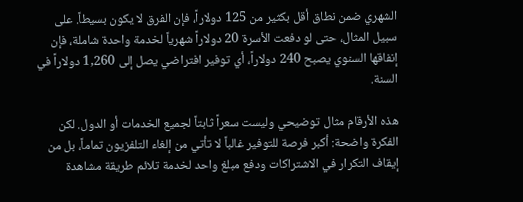الشهري ضمن نطاق أقل بكثير من 125 دولاراً، فإن الفرق لا يكون بسيطاً. على سبيل المثال، حتى لو دفعت الأسرة 20 دولاراً شهرياً لخدمة واحدة شاملة، فإن إنفاقها السنوي يصبح 240 دولاراً، أي توفير افتراضي يصل إلى 1,260 دولاراً في السنة.

هذه الأرقام مثال توضيحي وليست سعراً ثابتاً لجميع الخدمات أو الدول. لكن الفكرة واضحة: أكبر فرصة للتوفير غالباً لا تأتي من إلغاء التلفزيون تماماً، بل من إيقاف التكرار في الاشتراكات ودفع مبلغ واحد لخدمة تلائم طريقة مشاهدة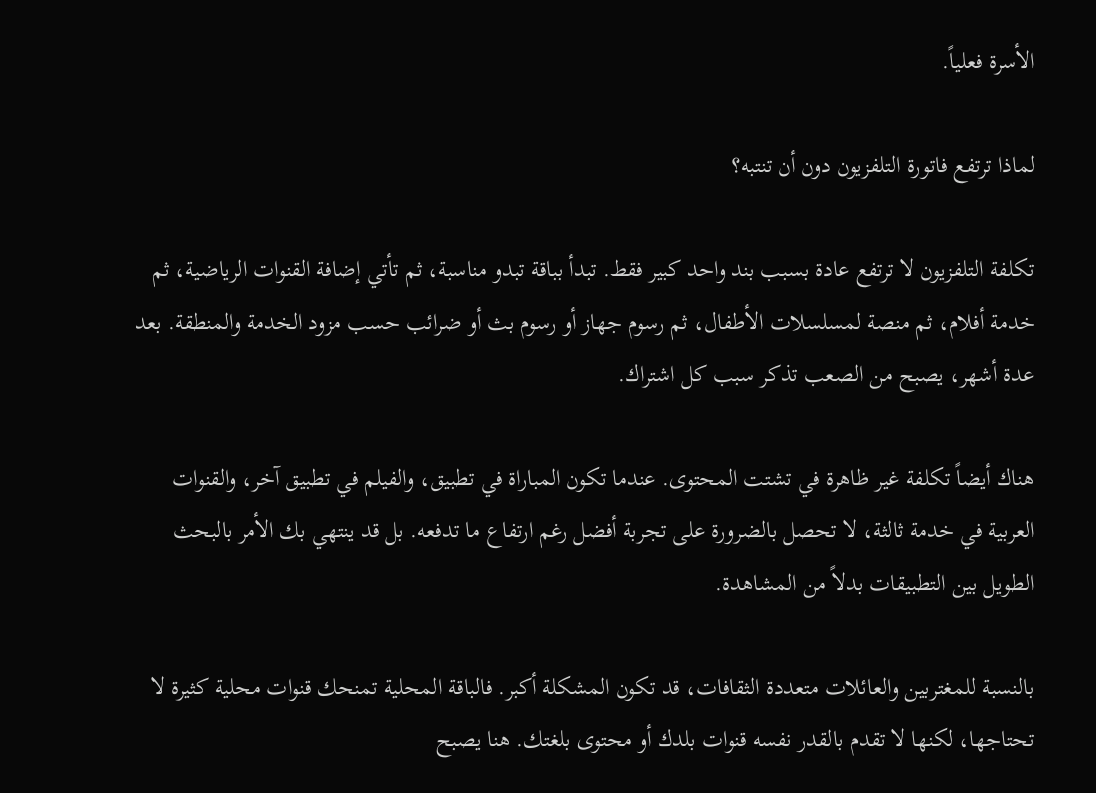الأسرة فعلياً.

لماذا ترتفع فاتورة التلفزيون دون أن تنتبه؟

تكلفة التلفزيون لا ترتفع عادة بسبب بند واحد كبير فقط. تبدأ بباقة تبدو مناسبة، ثم تأتي إضافة القنوات الرياضية، ثم خدمة أفلام، ثم منصة لمسلسلات الأطفال، ثم رسوم جهاز أو رسوم بث أو ضرائب حسب مزود الخدمة والمنطقة. بعد عدة أشهر، يصبح من الصعب تذكر سبب كل اشتراك.

هناك أيضاً تكلفة غير ظاهرة في تشتت المحتوى. عندما تكون المباراة في تطبيق، والفيلم في تطبيق آخر، والقنوات العربية في خدمة ثالثة، لا تحصل بالضرورة على تجربة أفضل رغم ارتفاع ما تدفعه. بل قد ينتهي بك الأمر بالبحث الطويل بين التطبيقات بدلاً من المشاهدة.

بالنسبة للمغتربين والعائلات متعددة الثقافات، قد تكون المشكلة أكبر. فالباقة المحلية تمنحك قنوات محلية كثيرة لا تحتاجها، لكنها لا تقدم بالقدر نفسه قنوات بلدك أو محتوى بلغتك. هنا يصبح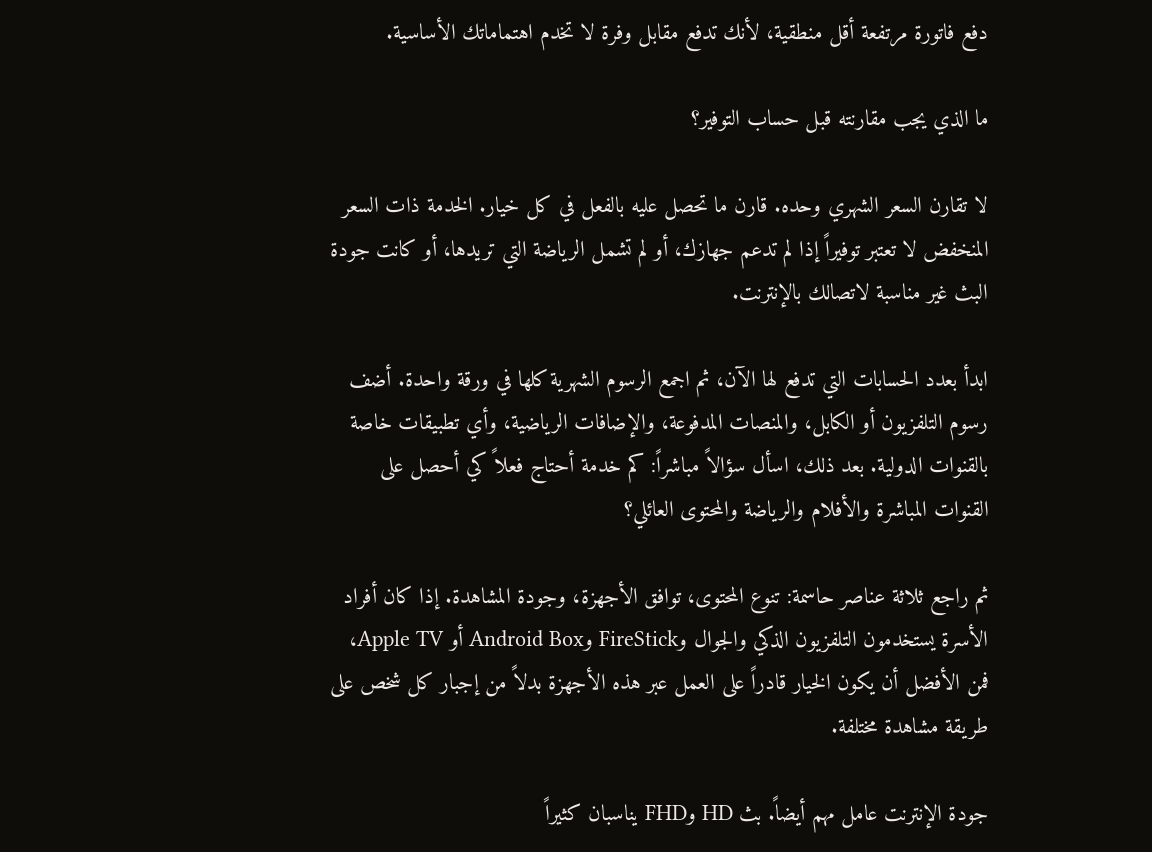دفع فاتورة مرتفعة أقل منطقية، لأنك تدفع مقابل وفرة لا تخدم اهتماماتك الأساسية.

ما الذي يجب مقارنته قبل حساب التوفير؟

لا تقارن السعر الشهري وحده. قارن ما تحصل عليه بالفعل في كل خيار. الخدمة ذات السعر المنخفض لا تعتبر توفيراً إذا لم تدعم جهازك، أو لم تشمل الرياضة التي تريدها، أو كانت جودة البث غير مناسبة لاتصالك بالإنترنت.

ابدأ بعدد الحسابات التي تدفع لها الآن، ثم اجمع الرسوم الشهرية كلها في ورقة واحدة. أضف رسوم التلفزيون أو الكابل، والمنصات المدفوعة، والإضافات الرياضية، وأي تطبيقات خاصة بالقنوات الدولية. بعد ذلك، اسأل سؤالاً مباشراً: كم خدمة أحتاج فعلاً كي أحصل على القنوات المباشرة والأفلام والرياضة والمحتوى العائلي؟

ثم راجع ثلاثة عناصر حاسمة: تنوع المحتوى، توافق الأجهزة، وجودة المشاهدة. إذا كان أفراد الأسرة يستخدمون التلفزيون الذكي والجوال وFireStick وAndroid Box أو Apple TV، فمن الأفضل أن يكون الخيار قادراً على العمل عبر هذه الأجهزة بدلاً من إجبار كل شخص على طريقة مشاهدة مختلفة.

جودة الإنترنت عامل مهم أيضاً. بث HD وFHD يناسبان كثيراً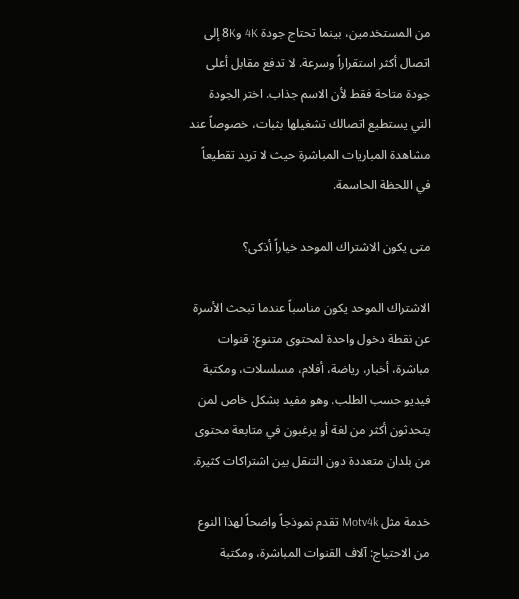من المستخدمين، بينما تحتاج جودة 4K و8K إلى اتصال أكثر استقراراً وسرعة. لا تدفع مقابل أعلى جودة متاحة فقط لأن الاسم جذاب. اختر الجودة التي يستطيع اتصالك تشغيلها بثبات، خصوصاً عند مشاهدة المباريات المباشرة حيث لا تريد تقطيعاً في اللحظة الحاسمة.

متى يكون الاشتراك الموحد خياراً أذكى؟

الاشتراك الموحد يكون مناسباً عندما تبحث الأسرة عن نقطة دخول واحدة لمحتوى متنوع: قنوات مباشرة، أخبار، رياضة، أفلام، مسلسلات، ومكتبة فيديو حسب الطلب. وهو مفيد بشكل خاص لمن يتحدثون أكثر من لغة أو يرغبون في متابعة محتوى من بلدان متعددة دون التنقل بين اشتراكات كثيرة.

خدمة مثل Motv4k تقدم نموذجاً واضحاً لهذا النوع من الاحتياج: آلاف القنوات المباشرة، ومكتبة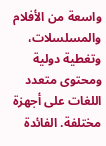واسعة من الأفلام والمسلسلات، وتغطية دولية ومحتوى متعدد اللغات على أجهزة مختلفة. الفائدة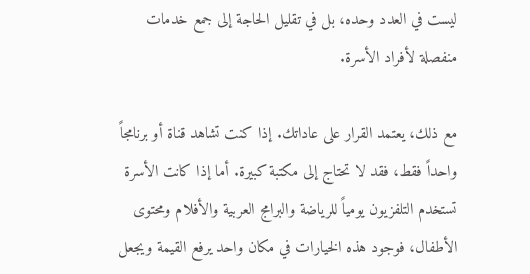ليست في العدد وحده، بل في تقليل الحاجة إلى جمع خدمات منفصلة لأفراد الأسرة.

مع ذلك، يعتمد القرار على عاداتك. إذا كنت تشاهد قناة أو برنامجاً واحداً فقط، فقد لا تحتاج إلى مكتبة كبيرة. أما إذا كانت الأسرة تستخدم التلفزيون يومياً للرياضة والبرامج العربية والأفلام ومحتوى الأطفال، فوجود هذه الخيارات في مكان واحد يرفع القيمة ويجعل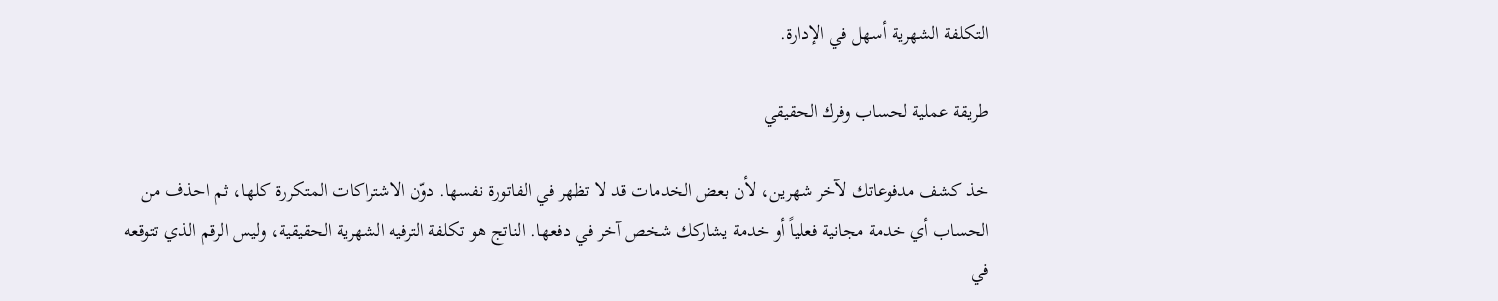التكلفة الشهرية أسهل في الإدارة.

طريقة عملية لحساب وفرك الحقيقي

خذ كشف مدفوعاتك لآخر شهرين، لأن بعض الخدمات قد لا تظهر في الفاتورة نفسها. دوّن الاشتراكات المتكررة كلها، ثم احذف من الحساب أي خدمة مجانية فعلياً أو خدمة يشاركك شخص آخر في دفعها. الناتج هو تكلفة الترفيه الشهرية الحقيقية، وليس الرقم الذي تتوقعه في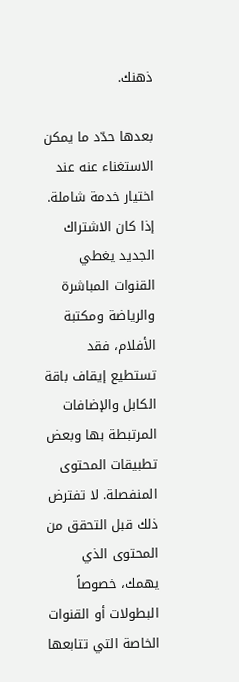ذهنك.

بعدها حدّد ما يمكن الاستغناء عنه عند اختيار خدمة شاملة. إذا كان الاشتراك الجديد يغطي القنوات المباشرة والرياضة ومكتبة الأفلام، فقد تستطيع إيقاف باقة الكابل والإضافات المرتبطة بها وبعض تطبيقات المحتوى المنفصلة. لا تفترض ذلك قبل التحقق من المحتوى الذي يهمك، خصوصاً البطولات أو القنوات الخاصة التي تتابعها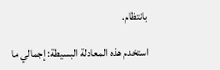بانتظام.

استخدم هذه المعادلة البسيطة: إجمالي ما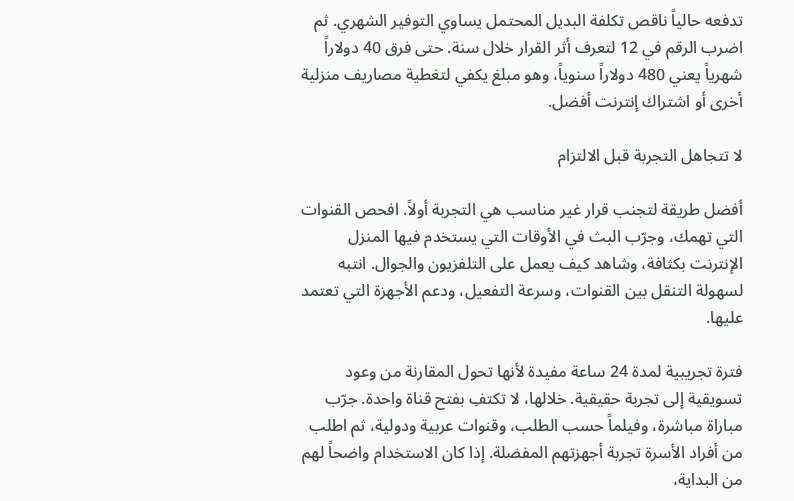تدفعه حالياً ناقص تكلفة البديل المحتمل يساوي التوفير الشهري. ثم اضرب الرقم في 12 لتعرف أثر القرار خلال سنة. حتى فرق 40 دولاراً شهرياً يعني 480 دولاراً سنوياً، وهو مبلغ يكفي لتغطية مصاريف منزلية أخرى أو اشتراك إنترنت أفضل.

لا تتجاهل التجربة قبل الالتزام

أفضل طريقة لتجنب قرار غير مناسب هي التجربة أولاً. افحص القنوات التي تهمك، وجرّب البث في الأوقات التي يستخدم فيها المنزل الإنترنت بكثافة، وشاهد كيف يعمل على التلفزيون والجوال. انتبه لسهولة التنقل بين القنوات، وسرعة التفعيل، ودعم الأجهزة التي تعتمد عليها.

فترة تجريبية لمدة 24 ساعة مفيدة لأنها تحول المقارنة من وعود تسويقية إلى تجربة حقيقية. خلالها، لا تكتفِ بفتح قناة واحدة. جرّب مباراة مباشرة، وفيلماً حسب الطلب، وقنوات عربية ودولية، ثم اطلب من أفراد الأسرة تجربة أجهزتهم المفضلة. إذا كان الاستخدام واضحاً لهم من البداية،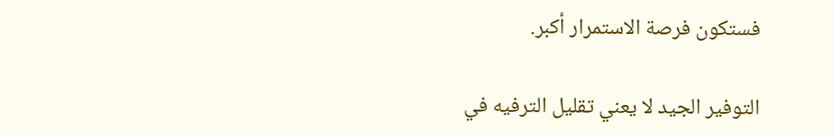فستكون فرصة الاستمرار أكبر.

التوفير الجيد لا يعني تقليل الترفيه في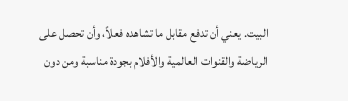البيت. يعني أن تدفع مقابل ما تشاهده فعلاً، وأن تحصل على الرياضة والقنوات العالمية والأفلام بجودة مناسبة ومن دون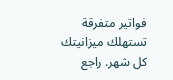فواتير متفرقة تستهلك ميزانيتك كل شهر. راجع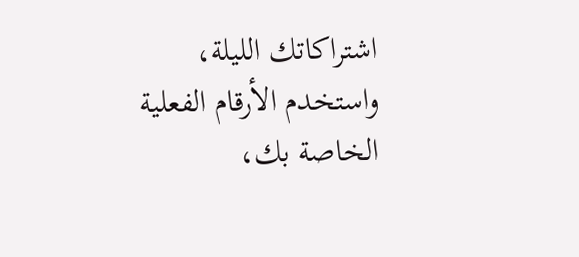اشتراكاتك الليلة، واستخدم الأرقام الفعلية الخاصة بك،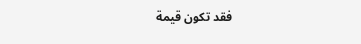فقد تكون قيمة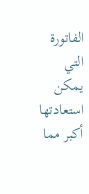الفاتورة التي يمكن استعادتها أكبر مما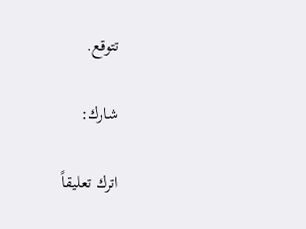تتوقع.

شارك:

اترك تعليقاً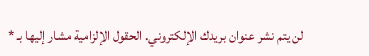لن يتم نشر عنوان بريدك الإلكتروني. الحقول الإلزامية مشار إليها بـ *